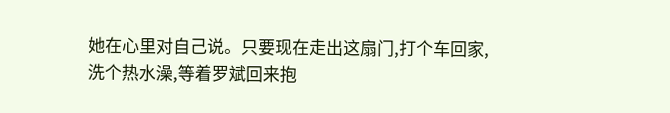她在心里对自己说。只要现在走出这扇门,打个车回家,洗个热水澡,等着罗斌回来抱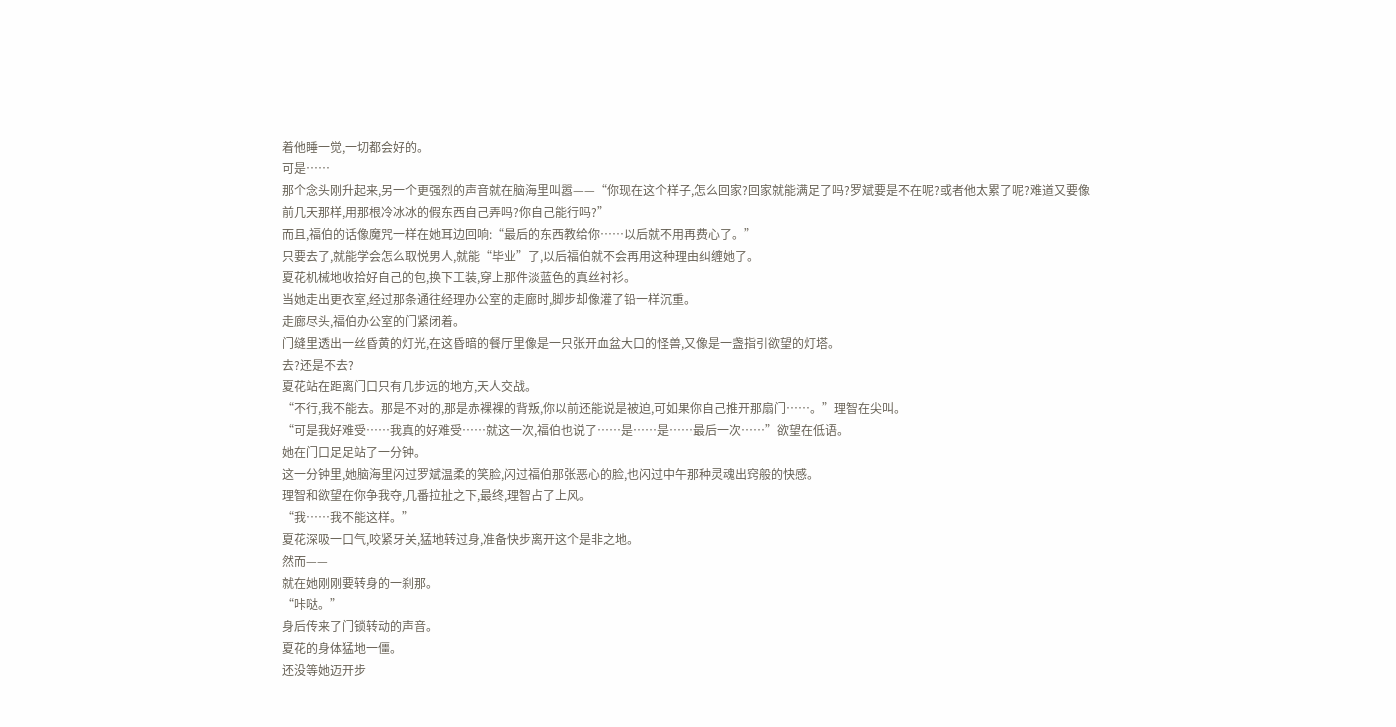着他睡一觉,一切都会好的。
可是……
那个念头刚升起来,另一个更强烈的声音就在脑海里叫嚣——“你现在这个样子,怎么回家?回家就能满足了吗?罗斌要是不在呢?或者他太累了呢?难道又要像前几天那样,用那根冷冰冰的假东西自己弄吗?你自己能行吗?”
而且,福伯的话像魔咒一样在她耳边回响:“最后的东西教给你……以后就不用再费心了。”
只要去了,就能学会怎么取悦男人,就能“毕业”了,以后福伯就不会再用这种理由纠缠她了。
夏花机械地收拾好自己的包,换下工装,穿上那件淡蓝色的真丝衬衫。
当她走出更衣室,经过那条通往经理办公室的走廊时,脚步却像灌了铅一样沉重。
走廊尽头,福伯办公室的门紧闭着。
门缝里透出一丝昏黄的灯光,在这昏暗的餐厅里像是一只张开血盆大口的怪兽,又像是一盏指引欲望的灯塔。
去?还是不去?
夏花站在距离门口只有几步远的地方,天人交战。
“不行,我不能去。那是不对的,那是赤裸裸的背叛,你以前还能说是被迫,可如果你自己推开那扇门……。”理智在尖叫。
“可是我好难受……我真的好难受……就这一次,福伯也说了……是……是……最后一次……”欲望在低语。
她在门口足足站了一分钟。
这一分钟里,她脑海里闪过罗斌温柔的笑脸,闪过福伯那张恶心的脸,也闪过中午那种灵魂出窍般的快感。
理智和欲望在你争我夺,几番拉扯之下,最终,理智占了上风。
“我……我不能这样。”
夏花深吸一口气,咬紧牙关,猛地转过身,准备快步离开这个是非之地。
然而——
就在她刚刚要转身的一刹那。
“咔哒。”
身后传来了门锁转动的声音。
夏花的身体猛地一僵。
还没等她迈开步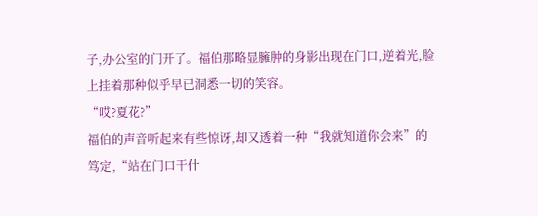子,办公室的门开了。福伯那略显臃肿的身影出现在门口,逆着光,脸上挂着那种似乎早已洞悉一切的笑容。
“哎?夏花?”
福伯的声音听起来有些惊讶,却又透着一种“我就知道你会来”的笃定,“站在门口干什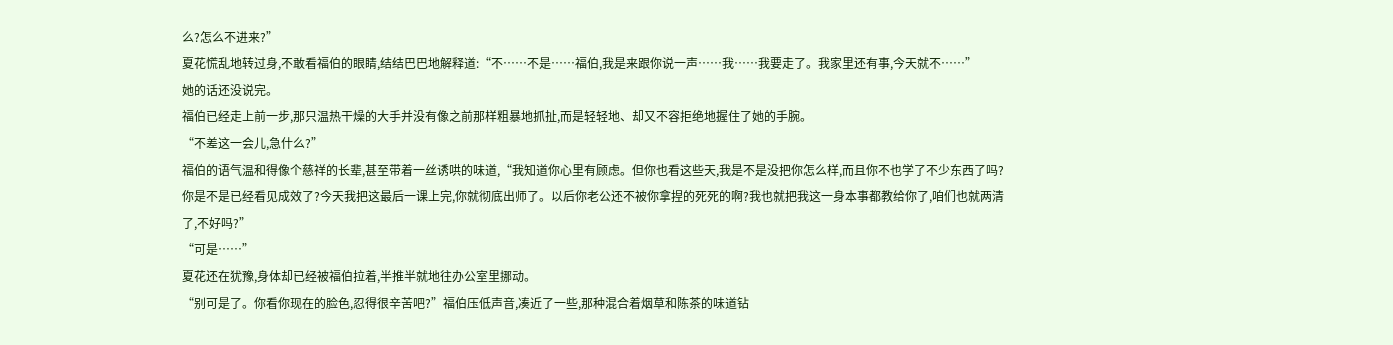么?怎么不进来?”
夏花慌乱地转过身,不敢看福伯的眼睛,结结巴巴地解释道:“不……不是……福伯,我是来跟你说一声……我……我要走了。我家里还有事,今天就不……”
她的话还没说完。
福伯已经走上前一步,那只温热干燥的大手并没有像之前那样粗暴地抓扯,而是轻轻地、却又不容拒绝地握住了她的手腕。
“不差这一会儿,急什么?”
福伯的语气温和得像个慈祥的长辈,甚至带着一丝诱哄的味道,“我知道你心里有顾虑。但你也看这些天,我是不是没把你怎么样,而且你不也学了不少东西了吗?你是不是已经看见成效了?今天我把这最后一课上完,你就彻底出师了。以后你老公还不被你拿捏的死死的啊?我也就把我这一身本事都教给你了,咱们也就两清了,不好吗?”
“可是……”
夏花还在犹豫,身体却已经被福伯拉着,半推半就地往办公室里挪动。
“别可是了。你看你现在的脸色,忍得很辛苦吧?”福伯压低声音,凑近了一些,那种混合着烟草和陈茶的味道钻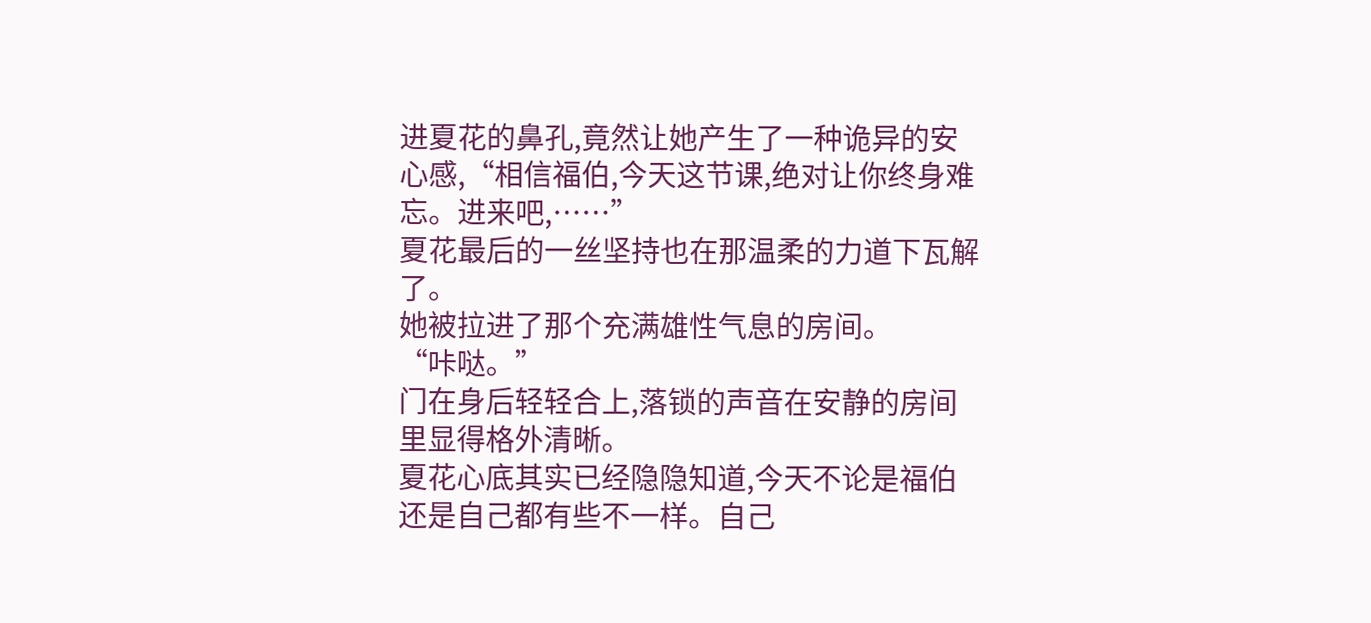进夏花的鼻孔,竟然让她产生了一种诡异的安心感,“相信福伯,今天这节课,绝对让你终身难忘。进来吧,……”
夏花最后的一丝坚持也在那温柔的力道下瓦解了。
她被拉进了那个充满雄性气息的房间。
“咔哒。”
门在身后轻轻合上,落锁的声音在安静的房间里显得格外清晰。
夏花心底其实已经隐隐知道,今天不论是福伯还是自己都有些不一样。自己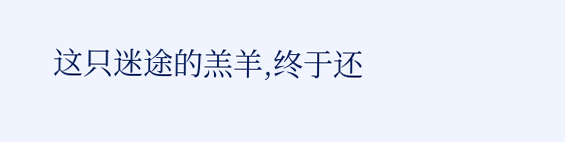这只迷途的羔羊,终于还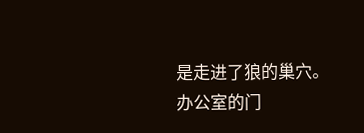是走进了狼的巢穴。
办公室的门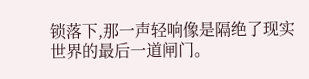锁落下,那一声轻响像是隔绝了现实世界的最后一道闸门。